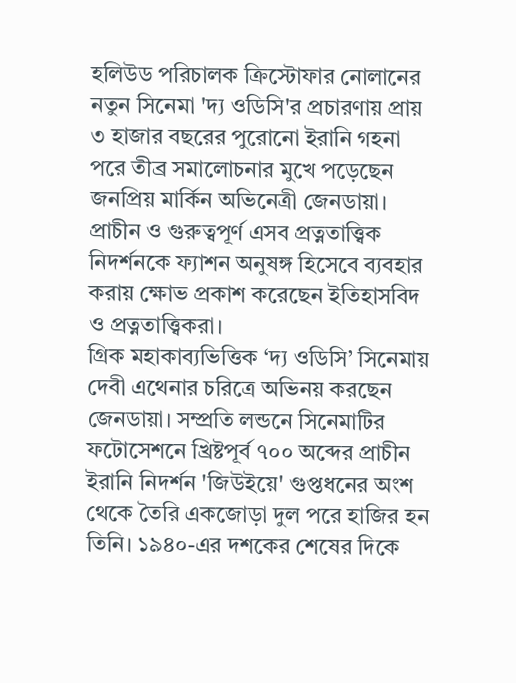হলিউড পরিচালক ক্রিস্টোফার নোলানের নতুন সিনেমা 'দ্য ওডিসি'র প্রচারণায় প্রায় ৩ হাজার বছরের পুরোনো ইরানি গহনা পরে তীব্র সমালোচনার মুখে পড়েছেন জনপ্রিয় মার্কিন অভিনেত্রী জেনডায়া।
প্রাচীন ও গুরুত্বপূর্ণ এসব প্রত্নতাত্ত্বিক নিদর্শনকে ফ্যাশন অনুষঙ্গ হিসেবে ব্যবহার করায় ক্ষোভ প্রকাশ করেছেন ইতিহাসবিদ ও প্রত্নতাত্ত্বিকরা।
গ্রিক মহাকাব্যভিত্তিক ‘দ্য ওডিসি’ সিনেমায় দেবী এথেনার চরিত্রে অভিনয় করছেন জেনডায়া। সম্প্রতি লন্ডনে সিনেমাটির ফটোসেশনে খ্রিষ্টপূর্ব ৭০০ অব্দের প্রাচীন ইরানি নিদর্শন 'জিউইয়ে' গুপ্তধনের অংশ থেকে তৈরি একজোড়া দুল পরে হাজির হন তিনি। ১৯৪০-এর দশকের শেষের দিকে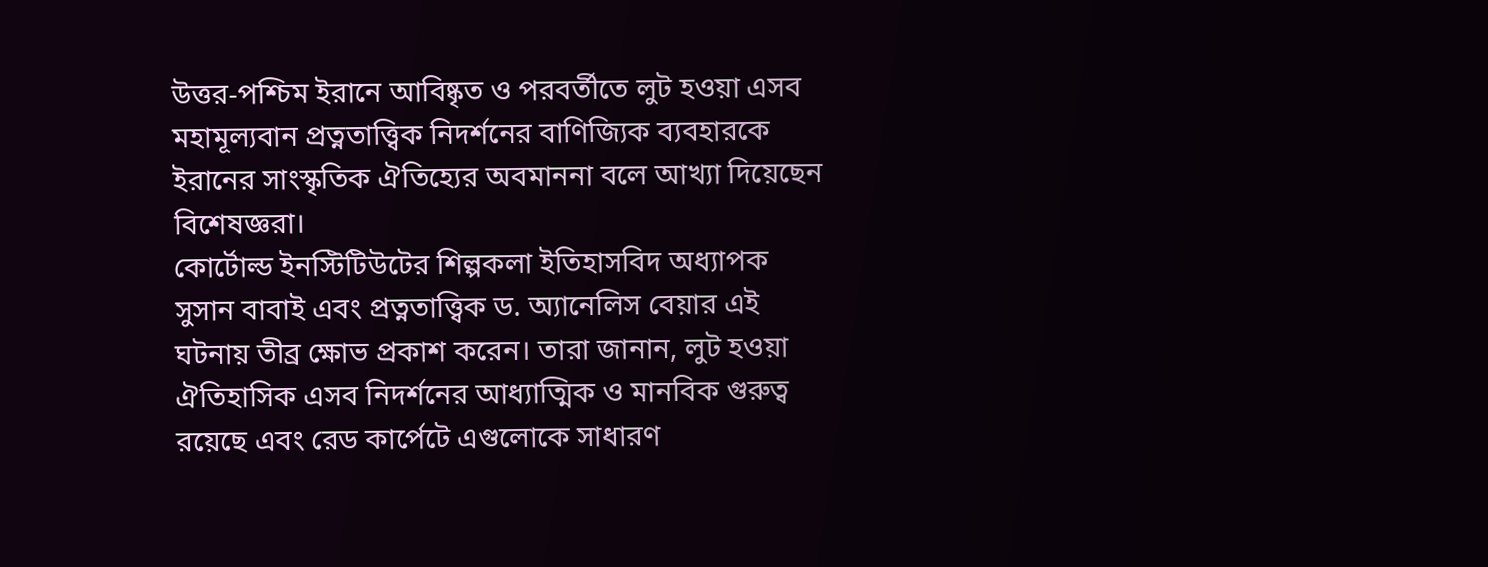উত্তর-পশ্চিম ইরানে আবিষ্কৃত ও পরবর্তীতে লুট হওয়া এসব মহামূল্যবান প্রত্নতাত্ত্বিক নিদর্শনের বাণিজ্যিক ব্যবহারকে ইরানের সাংস্কৃতিক ঐতিহ্যের অবমাননা বলে আখ্যা দিয়েছেন বিশেষজ্ঞরা।
কোর্টোল্ড ইনস্টিটিউটের শিল্পকলা ইতিহাসবিদ অধ্যাপক সুসান বাবাই এবং প্রত্নতাত্ত্বিক ড. অ্যানেলিস বেয়ার এই ঘটনায় তীব্র ক্ষোভ প্রকাশ করেন। তারা জানান, লুট হওয়া ঐতিহাসিক এসব নিদর্শনের আধ্যাত্মিক ও মানবিক গুরুত্ব রয়েছে এবং রেড কার্পেটে এগুলোকে সাধারণ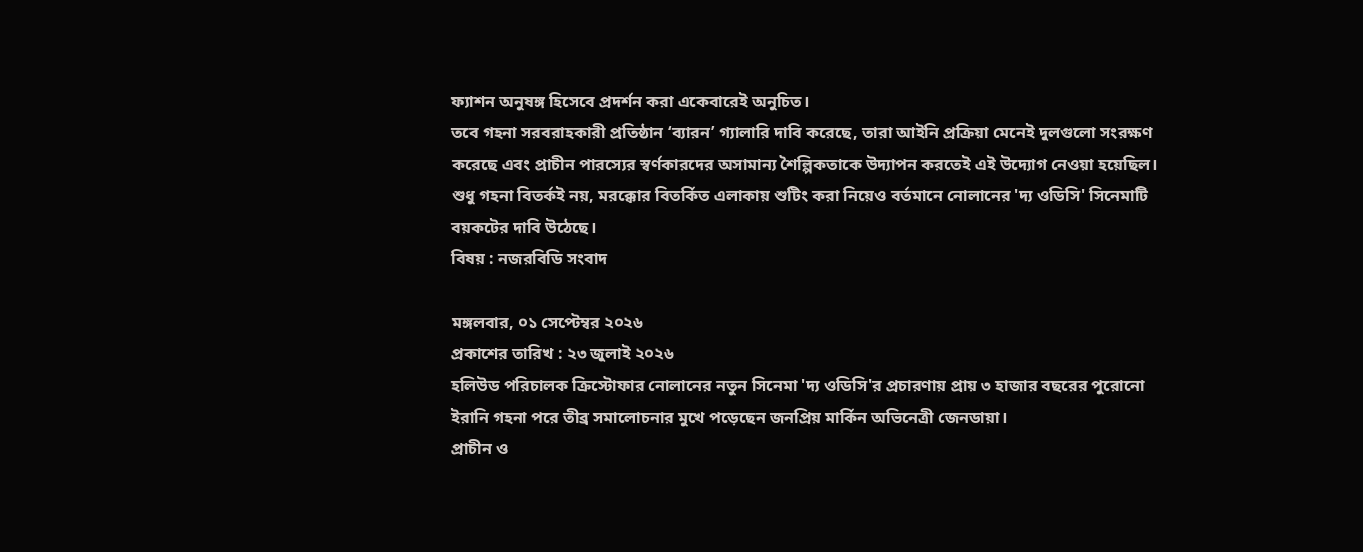ফ্যাশন অনুষঙ্গ হিসেবে প্রদর্শন করা একেবারেই অনুচিত।
তবে গহনা সরবরাহকারী প্রতিষ্ঠান ‘ব্যারন’ গ্যালারি দাবি করেছে, তারা আইনি প্রক্রিয়া মেনেই দুলগুলো সংরক্ষণ করেছে এবং প্রাচীন পারস্যের স্বর্ণকারদের অসামান্য শৈল্পিকতাকে উদ্যাপন করতেই এই উদ্যোগ নেওয়া হয়েছিল।
শুধু গহনা বিতর্কই নয়, মরক্কোর বিতর্কিত এলাকায় শুটিং করা নিয়েও বর্তমানে নোলানের 'দ্য ওডিসি' সিনেমাটি বয়কটের দাবি উঠেছে।
বিষয় : নজরবিডি সংবাদ

মঙ্গলবার, ০১ সেপ্টেম্বর ২০২৬
প্রকাশের তারিখ : ২৩ জুলাই ২০২৬
হলিউড পরিচালক ক্রিস্টোফার নোলানের নতুন সিনেমা 'দ্য ওডিসি'র প্রচারণায় প্রায় ৩ হাজার বছরের পুরোনো ইরানি গহনা পরে তীব্র সমালোচনার মুখে পড়েছেন জনপ্রিয় মার্কিন অভিনেত্রী জেনডায়া।
প্রাচীন ও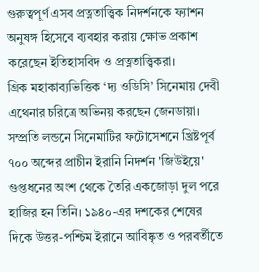গুরুত্বপূর্ণ এসব প্রত্নতাত্ত্বিক নিদর্শনকে ফ্যাশন অনুষঙ্গ হিসেবে ব্যবহার করায় ক্ষোভ প্রকাশ করেছেন ইতিহাসবিদ ও প্রত্নতাত্ত্বিকরা।
গ্রিক মহাকাব্যভিত্তিক ‘দ্য ওডিসি’ সিনেমায় দেবী এথেনার চরিত্রে অভিনয় করছেন জেনডায়া। সম্প্রতি লন্ডনে সিনেমাটির ফটোসেশনে খ্রিষ্টপূর্ব ৭০০ অব্দের প্রাচীন ইরানি নিদর্শন 'জিউইয়ে' গুপ্তধনের অংশ থেকে তৈরি একজোড়া দুল পরে হাজির হন তিনি। ১৯৪০-এর দশকের শেষের দিকে উত্তর-পশ্চিম ইরানে আবিষ্কৃত ও পরবর্তীতে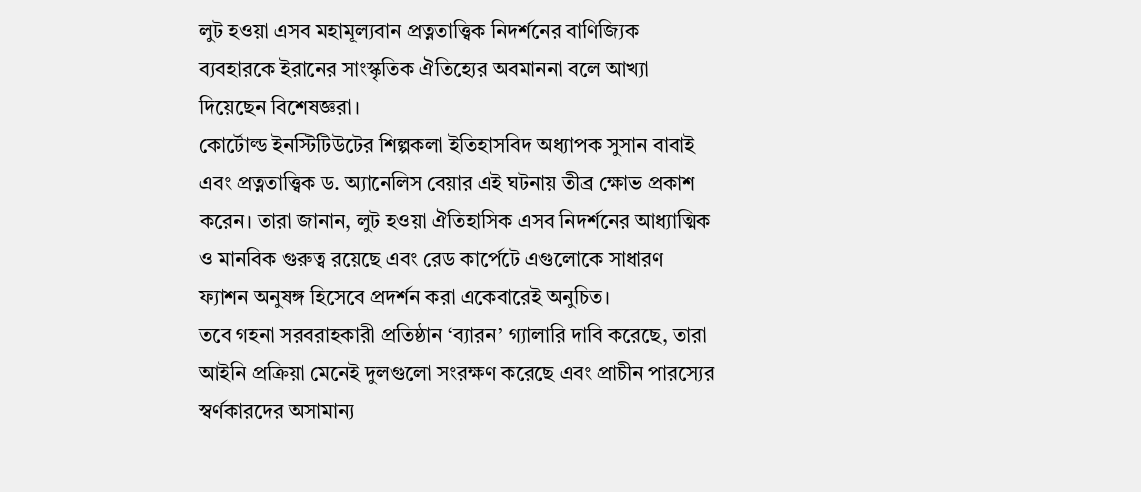লুট হওয়া এসব মহামূল্যবান প্রত্নতাত্ত্বিক নিদর্শনের বাণিজ্যিক ব্যবহারকে ইরানের সাংস্কৃতিক ঐতিহ্যের অবমাননা বলে আখ্যা দিয়েছেন বিশেষজ্ঞরা।
কোর্টোল্ড ইনস্টিটিউটের শিল্পকলা ইতিহাসবিদ অধ্যাপক সুসান বাবাই এবং প্রত্নতাত্ত্বিক ড. অ্যানেলিস বেয়ার এই ঘটনায় তীব্র ক্ষোভ প্রকাশ করেন। তারা জানান, লুট হওয়া ঐতিহাসিক এসব নিদর্শনের আধ্যাত্মিক ও মানবিক গুরুত্ব রয়েছে এবং রেড কার্পেটে এগুলোকে সাধারণ ফ্যাশন অনুষঙ্গ হিসেবে প্রদর্শন করা একেবারেই অনুচিত।
তবে গহনা সরবরাহকারী প্রতিষ্ঠান ‘ব্যারন’ গ্যালারি দাবি করেছে, তারা আইনি প্রক্রিয়া মেনেই দুলগুলো সংরক্ষণ করেছে এবং প্রাচীন পারস্যের স্বর্ণকারদের অসামান্য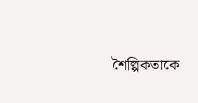শৈল্পিকতাকে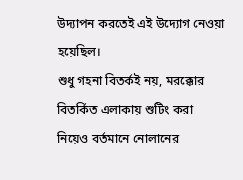উদ্যাপন করতেই এই উদ্যোগ নেওয়া হয়েছিল।
শুধু গহনা বিতর্কই নয়, মরক্কোর বিতর্কিত এলাকায় শুটিং করা নিয়েও বর্তমানে নোলানের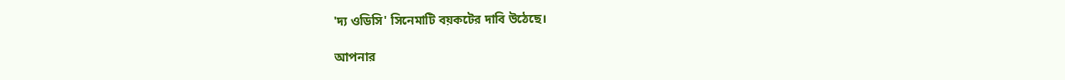'দ্য ওডিসি' সিনেমাটি বয়কটের দাবি উঠেছে।

আপনার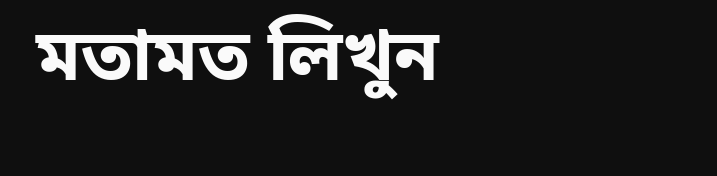মতামত লিখুন